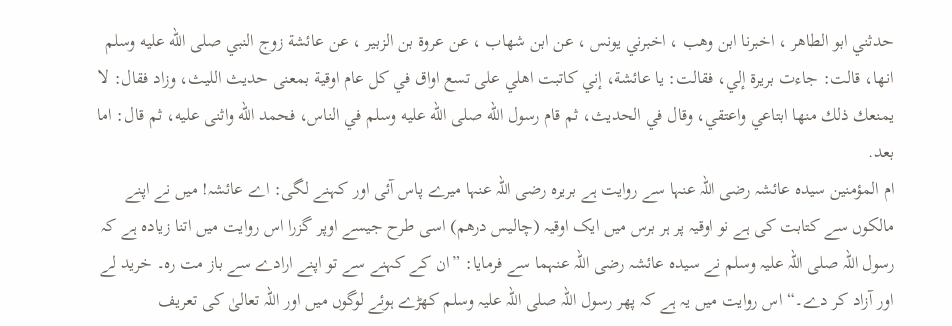حدثني ابو الطاهر ، اخبرنا ابن وهب ، اخبرني يونس ، عن ابن شهاب ، عن عروة بن الزبير ، عن عائشة زوج النبي صلى الله عليه وسلم انها، قالت: جاءت بريرة إلي، فقالت: يا عائشة، إني كاتبت اهلي على تسع اواق في كل عام اوقية بمعنى حديث الليث، وزاد فقال: لا يمنعك ذلك منها ابتاعي واعتقي، وقال في الحديث، ثم قام رسول الله صلى الله عليه وسلم في الناس، فحمد الله واثنى عليه، ثم قال: اما بعد.
ام المؤمنین سیدہ عائشہ رضی اللہ عنہا سے روایت ہے بریرہ رضی اللہ عنہا میرے پاس آئی اور کہنے لگی: اے عائشہ! میں نے اپنے مالکوں سے کتابت کی ہے نو اوقیہ پر ہر برس میں ایک اوقیہ (چالیس درھم) اسی طرح جیسے اوپر گزرا اس روایت میں اتنا زیادہ ہے کہ رسول اللہ صلی اللہ علیہ وسلم نے سیدہ عائشہ رضی اللہ عنہما سے فرمایا: ”ان کے کہنے سے تو اپنے ارادے سے باز مت رہ۔ خرید لے اور آزاد کر دے۔“ اس روایت میں یہ ہے کہ پھر رسول اللہ صلی اللہ علیہ وسلم کھڑے ہوئے لوگوں میں اور اللہ تعالیٰ کی تعریف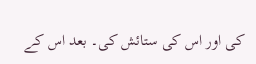کی اور اس کی ستائش کی۔ بعد اس کے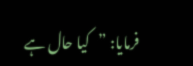فرمایا: ”کیا حال ہے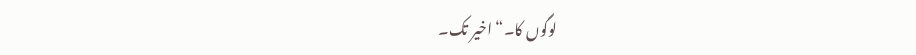لوگوں کا۔“ اخیر تک۔